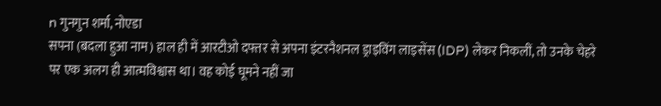n गुनगुन शर्मा, नोएडा
सपना (बदला हुआ नाम) हाल ही में आरटीओ दफ्तर से अपना इंटरनैशनल ड्राइविंग लाइसेंस (IDP) लेकर निकलीं, तो उनके चेहरे पर एक अलग ही आत्मविश्वास था। वह कोई घूमने नहीं जा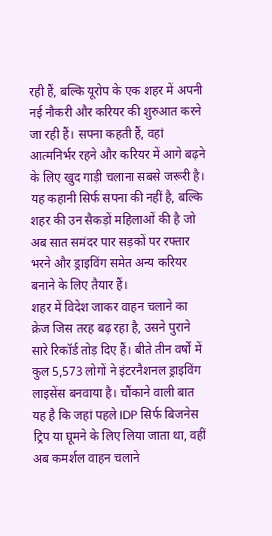रही हैं, बल्कि यूरोप के एक शहर में अपनी नई नौकरी और करियर की शुरुआत करने जा रही हैं। सपना कहती हैं, वहां आत्मनिर्भर रहने और करियर में आगे बढ़ने के लिए खुद गाड़ी चलाना सबसे जरूरी है। यह कहानी सिर्फ सपना की नहीं है, बल्कि शहर की उन सैकड़ों महिलाओं की है जो अब सात समंदर पार सड़कों पर रफ्तार भरने और ड्राइविंग समेत अन्य करियर बनाने के लिए तैयार हैं।
शहर में विदेश जाकर वाहन चलाने का क्रेज जिस तरह बढ़ रहा है, उसने पुराने सारे रिकॉर्ड तोड़ दिए हैं। बीते तीन वर्षों में कुल 5,573 लोगों ने इंटरनैशनल ड्राइविंग लाइसेंस बनवाया है। चौंकाने वाली बात यह है कि जहां पहले IDP सिर्फ बिजनेस ट्रिप या घूमने के लिए लिया जाता था, वहीं अब कमर्शल वाहन चलाने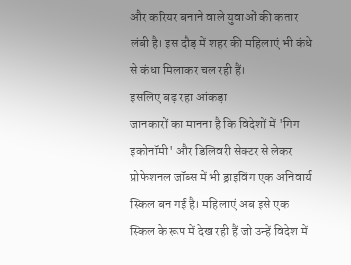और करियर बनाने वाले युवाओं की कतार लंबी है। इस दौड़ में शहर की महिलाएं भी कंधे से कंधा मिलाकर चल रही हैं।
इसलिए बढ़ रहा आंकड़ा
जानकारों का मानना है कि विदेशों में 'गिग इकोनॉमी' और डिलिवरी सेक्टर से लेकर प्रोफेशनल जॉब्स में भी ड्राइविंग एक अनिवार्य स्किल बन गई है। महिलाएं अब इसे एक स्किल के रूप में देख रही हैं जो उन्हें विदेश में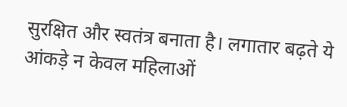सुरक्षित और स्वतंत्र बनाता है। लगातार बढ़ते ये आंकड़े न केवल महिलाओं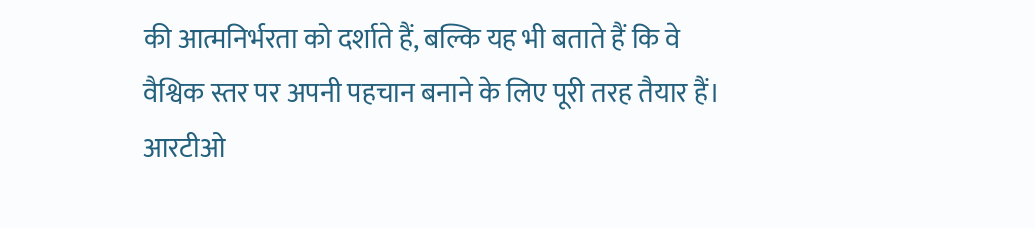की आत्मनिर्भरता को दर्शाते हैं, बल्कि यह भी बताते हैं कि वे वैश्विक स्तर पर अपनी पहचान बनाने के लिए पूरी तरह तैयार हैं। आरटीओ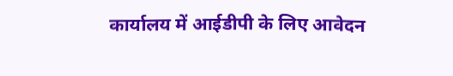कार्यालय में आईडीपी के लिए आवेदन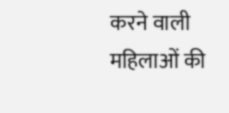करने वाली महिलाओं की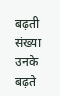बढ़ती संख्या उनके बढ़ते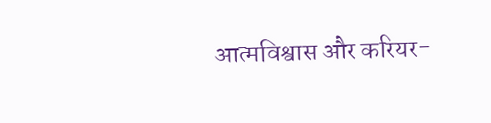आत्मविश्वास और करियर-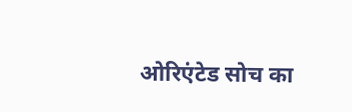ओरिएंटेड सोच का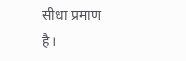सीधा प्रमाण है।